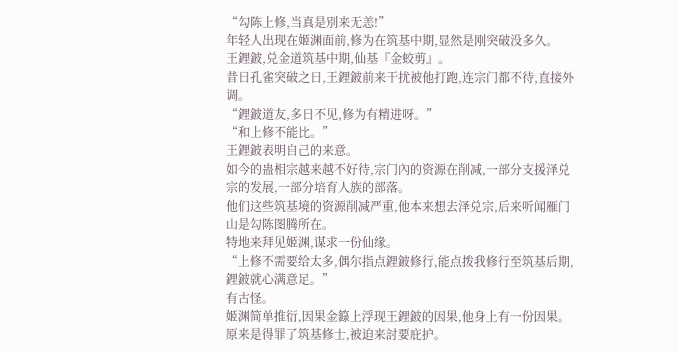“勾陈上修,当真是別来无恙!”
年轻人出现在姬渊面前,修为在筑基中期,显然是刚突破没多久。
王鋰鈹,兑金道筑基中期,仙基『金蛟剪』。
昔日孔雀突破之日,王鋰鈹前来干扰被他打跑,连宗门都不待,直接外调。
“鋰鈹道友,多日不见,修为有精进呀。”
“和上修不能比。”
王鋰鈹表明自己的来意。
如今的蛊相宗越来越不好待,宗门內的资源在削减,一部分支援泽兑宗的发展,一部分培育人族的部落。
他们这些筑基境的资源削减严重,他本来想去泽兑宗,后来听闻雁门山是勾陈图腾所在。
特地来拜见姬渊,谋求一份仙缘。
“上修不需要给太多,偶尔指点鋰鈹修行,能点拨我修行至筑基后期,鋰鈹就心满意足。”
有古怪。
姬渊简单推衍,因果金籙上浮现王鋰鈹的因果,他身上有一份因果。
原来是得罪了筑基修士,被迫来討要庇护。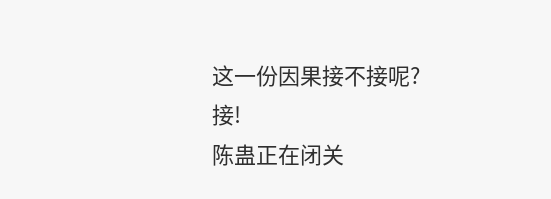这一份因果接不接呢?
接!
陈蛊正在闭关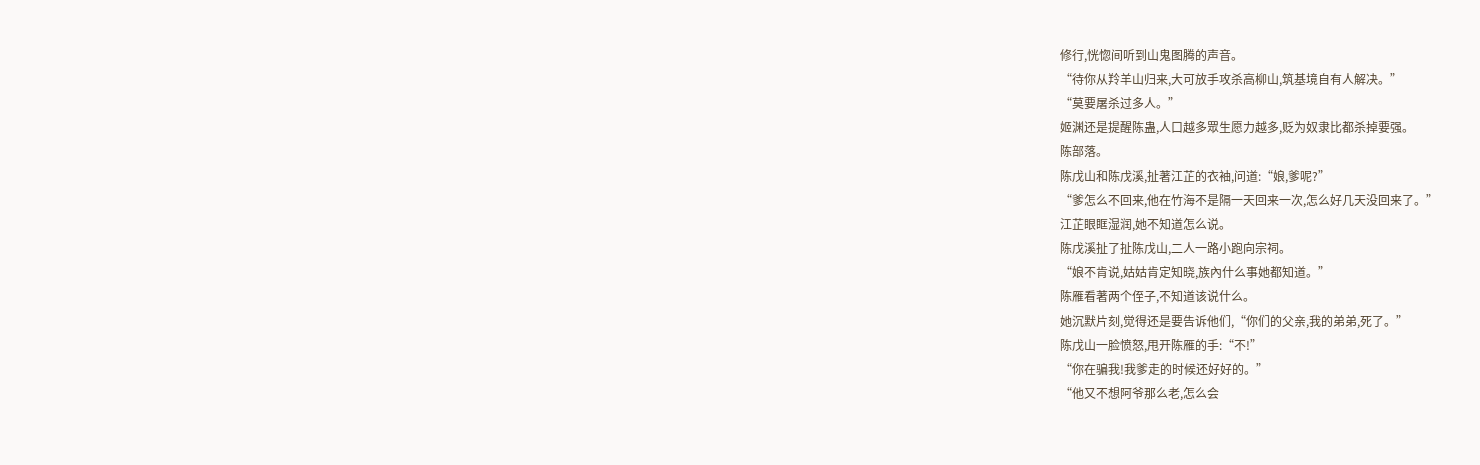修行,恍惚间听到山鬼图腾的声音。
“待你从羚羊山归来,大可放手攻杀高柳山,筑基境自有人解决。”
“莫要屠杀过多人。”
姬渊还是提醒陈蛊,人口越多眾生愿力越多,贬为奴隶比都杀掉要强。
陈部落。
陈戊山和陈戊溪,扯著江芷的衣袖,问道:“娘,爹呢?”
“爹怎么不回来,他在竹海不是隔一天回来一次,怎么好几天没回来了。”
江芷眼眶湿润,她不知道怎么说。
陈戊溪扯了扯陈戊山,二人一路小跑向宗祠。
“娘不肯说,姑姑肯定知晓,族內什么事她都知道。”
陈雁看著两个侄子,不知道该说什么。
她沉默片刻,觉得还是要告诉他们,“你们的父亲,我的弟弟,死了。”
陈戊山一脸愤怒,甩开陈雁的手:“不!”
“你在骗我!我爹走的时候还好好的。”
“他又不想阿爷那么老,怎么会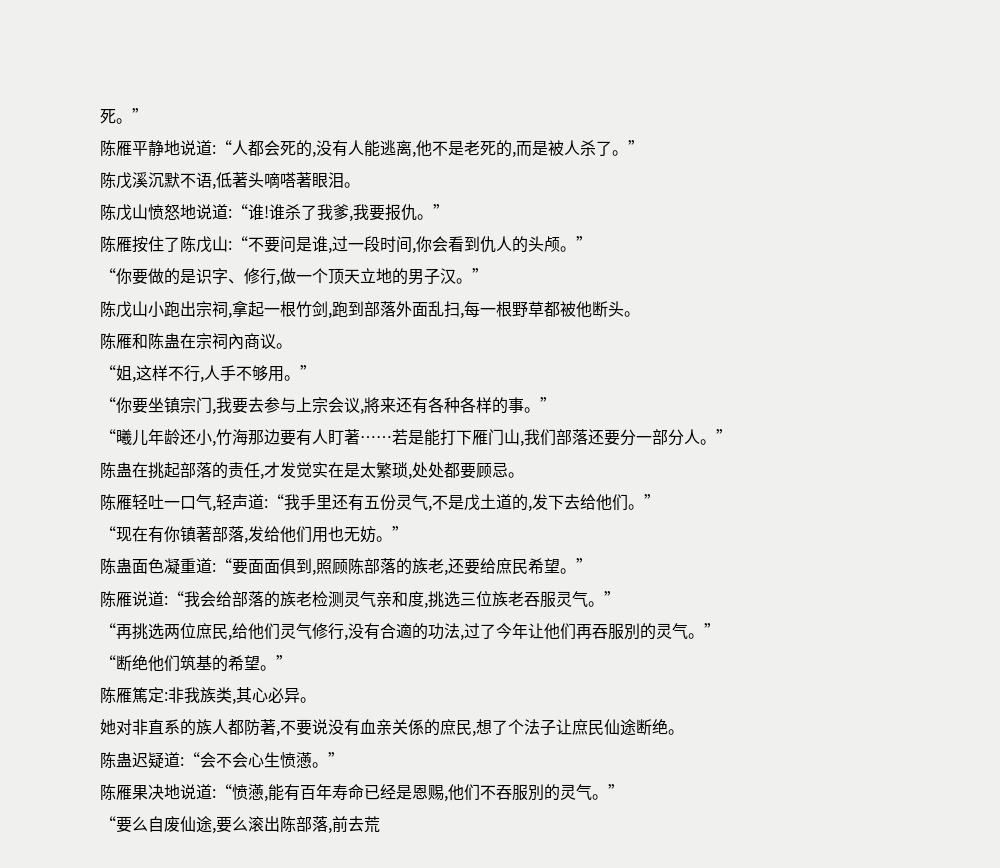死。”
陈雁平静地说道:“人都会死的,没有人能逃离,他不是老死的,而是被人杀了。”
陈戊溪沉默不语,低著头嘀嗒著眼泪。
陈戊山愤怒地说道:“谁!谁杀了我爹,我要报仇。”
陈雁按住了陈戊山:“不要问是谁,过一段时间,你会看到仇人的头颅。”
“你要做的是识字、修行,做一个顶天立地的男子汉。”
陈戊山小跑出宗祠,拿起一根竹剑,跑到部落外面乱扫,每一根野草都被他断头。
陈雁和陈蛊在宗祠內商议。
“姐,这样不行,人手不够用。”
“你要坐镇宗门,我要去参与上宗会议,將来还有各种各样的事。”
“曦儿年龄还小,竹海那边要有人盯著……若是能打下雁门山,我们部落还要分一部分人。”
陈蛊在挑起部落的责任,才发觉实在是太繁琐,处处都要顾忌。
陈雁轻吐一口气,轻声道:“我手里还有五份灵气,不是戊土道的,发下去给他们。”
“现在有你镇著部落,发给他们用也无妨。”
陈蛊面色凝重道:“要面面俱到,照顾陈部落的族老,还要给庶民希望。”
陈雁说道:“我会给部落的族老检测灵气亲和度,挑选三位族老吞服灵气。”
“再挑选两位庶民,给他们灵气修行,没有合適的功法,过了今年让他们再吞服別的灵气。”
“断绝他们筑基的希望。”
陈雁篤定:非我族类,其心必异。
她对非直系的族人都防著,不要说没有血亲关係的庶民,想了个法子让庶民仙途断绝。
陈蛊迟疑道:“会不会心生愤懣。”
陈雁果决地说道:“愤懣,能有百年寿命已经是恩赐,他们不吞服別的灵气。”
“要么自废仙途,要么滚出陈部落,前去荒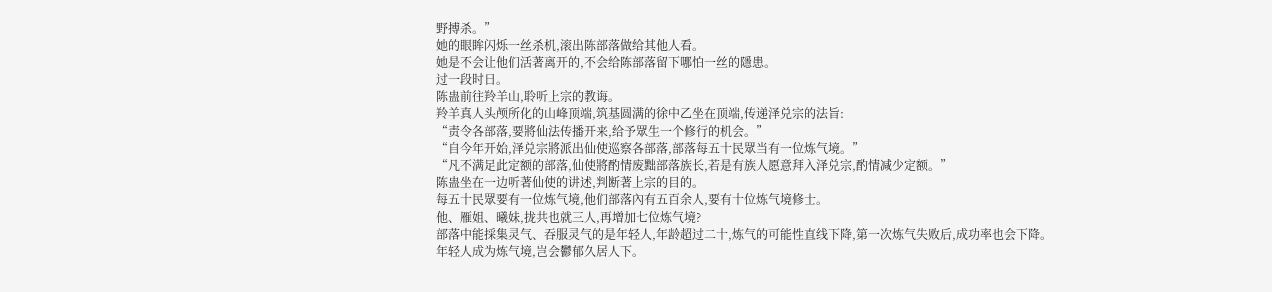野搏杀。”
她的眼眸闪烁一丝杀机,滚出陈部落做给其他人看。
她是不会让他们活著离开的,不会给陈部落留下哪怕一丝的隱患。
过一段时日。
陈蛊前往羚羊山,聆听上宗的教诲。
羚羊真人头颅所化的山峰顶端,筑基圆满的徐中乙坐在顶端,传递泽兑宗的法旨:
“责令各部落,要將仙法传播开来,给予眾生一个修行的机会。”
“自今年开始,泽兑宗將派出仙使巡察各部落,部落每五十民眾当有一位炼气境。”
“凡不满足此定额的部落,仙使將酌情废黜部落族长,若是有族人愿意拜入泽兑宗,酌情减少定额。”
陈蛊坐在一边听著仙使的讲述,判断著上宗的目的。
每五十民眾要有一位炼气境,他们部落內有五百余人,要有十位炼气境修士。
他、雁姐、曦妹,拢共也就三人,再增加七位炼气境?
部落中能採集灵气、吞服灵气的是年轻人,年龄超过二十,炼气的可能性直线下降,第一次炼气失败后,成功率也会下降。
年轻人成为炼气境,岂会鬱郁久居人下。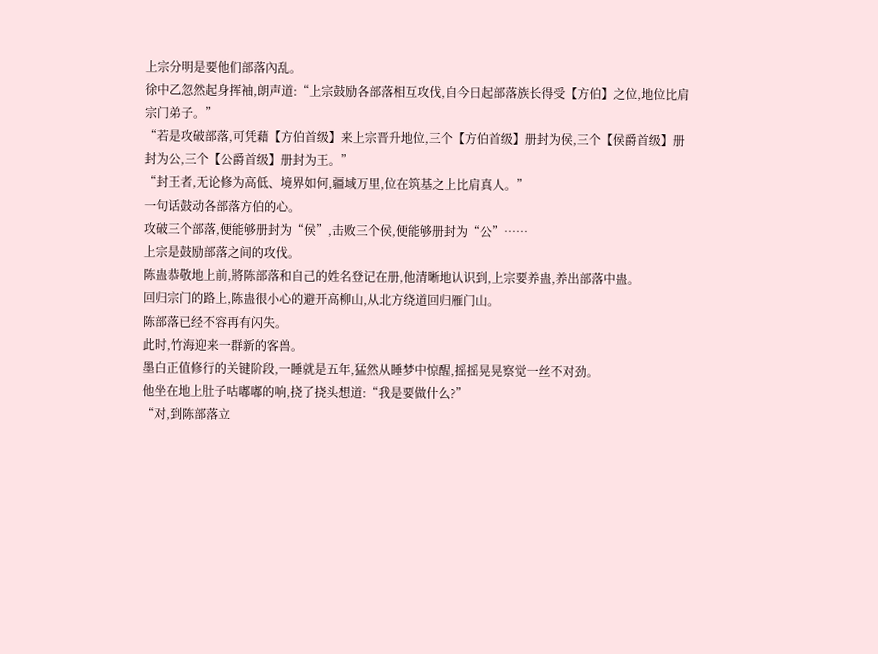上宗分明是要他们部落內乱。
徐中乙忽然起身挥袖,朗声道:“上宗鼓励各部落相互攻伐,自今日起部落族长得受【方伯】之位,地位比肩宗门弟子。”
“若是攻破部落,可凭藉【方伯首级】来上宗晋升地位,三个【方伯首级】册封为侯,三个【侯爵首级】册封为公,三个【公爵首级】册封为王。”
“封王者,无论修为高低、境界如何,疆域万里,位在筑基之上比肩真人。”
一句话鼓动各部落方伯的心。
攻破三个部落,便能够册封为“侯”,击败三个侯,便能够册封为“公”……
上宗是鼓励部落之间的攻伐。
陈蛊恭敬地上前,將陈部落和自己的姓名登记在册,他清晰地认识到,上宗要养蛊,养出部落中蛊。
回归宗门的路上,陈蛊很小心的避开高柳山,从北方绕道回归雁门山。
陈部落已经不容再有闪失。
此时,竹海迎来一群新的客兽。
墨白正值修行的关键阶段,一睡就是五年,猛然从睡梦中惊醒,摇摇晃晃察觉一丝不对劲。
他坐在地上肚子咕嘟嘟的响,挠了挠头想道:“我是要做什么?”
“对,到陈部落立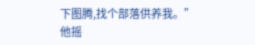下图腾,找个部落供养我。”
他摇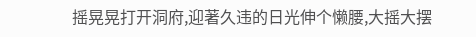摇晃晃打开洞府,迎著久违的日光伸个懒腰,大摇大摆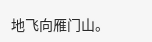地飞向雁门山。